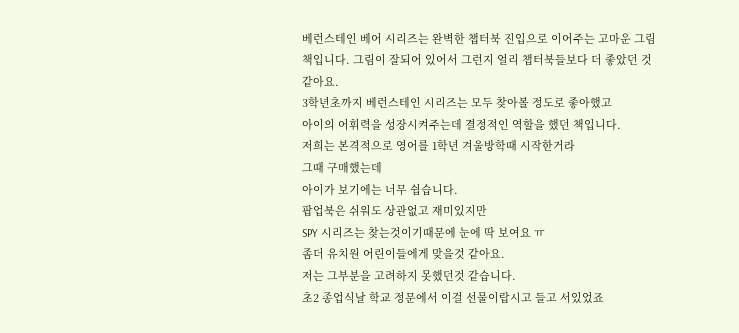베런스테인 베어 시리즈는 완벽한 챕터북 진입으로 이어주는 고마운 그림책입니다. 그림이 잘되어 있어서 그런지 얼리 챕터북들보다 더 좋았던 것 같아요.
3학년초까지 베런스테인 시리즈는 모두 찾아볼 정도로 좋아했고
아이의 어휘력을 성장시켜주는데 결정적인 역할을 했던 책입니다.
저희는 본격적으로 영어를 1학년 겨울방학때 시작한거라
그때 구매했는데
아이가 보기에는 너무 쉽습니다.
팝업북은 쉬워도 상관없고 재미있지만
SPY 시리즈는 찾는것이기때문에 눈에 딱 보여요 ㅠ
좀더 유치원 어린이들에게 맞을것 같아요.
저는 그부분을 고려하지 못했던것 같습니다.
초2 종업식날 학교 정문에서 이걸 선물이랍시고 들고 서있었죠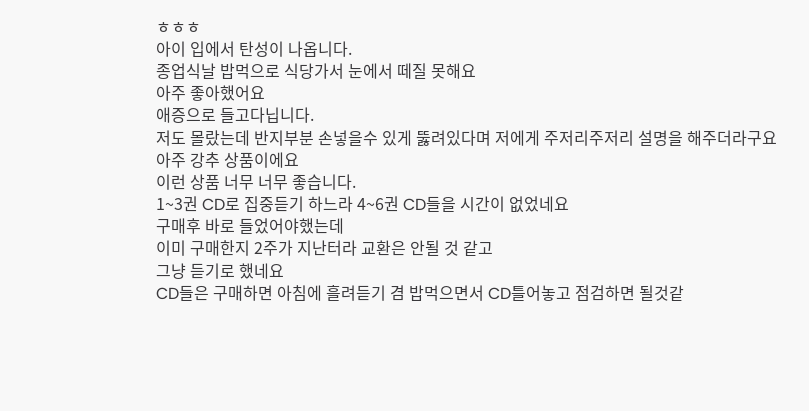ㅎㅎㅎ
아이 입에서 탄성이 나옵니다.
종업식날 밥먹으로 식당가서 눈에서 떼질 못해요
아주 좋아했어요
애증으로 들고다닙니다.
저도 몰랐는데 반지부분 손넣을수 있게 뚫려있다며 저에게 주저리주저리 설명을 해주더라구요
아주 강추 상품이에요
이런 상품 너무 너무 좋습니다.
1~3권 CD로 집중듣기 하느라 4~6권 CD들을 시간이 없었네요
구매후 바로 들었어야했는데
이미 구매한지 2주가 지난터라 교환은 안될 것 같고
그냥 듣기로 했네요
CD들은 구매하면 아침에 흘려듣기 겸 밥먹으면서 CD틀어놓고 점검하면 될것같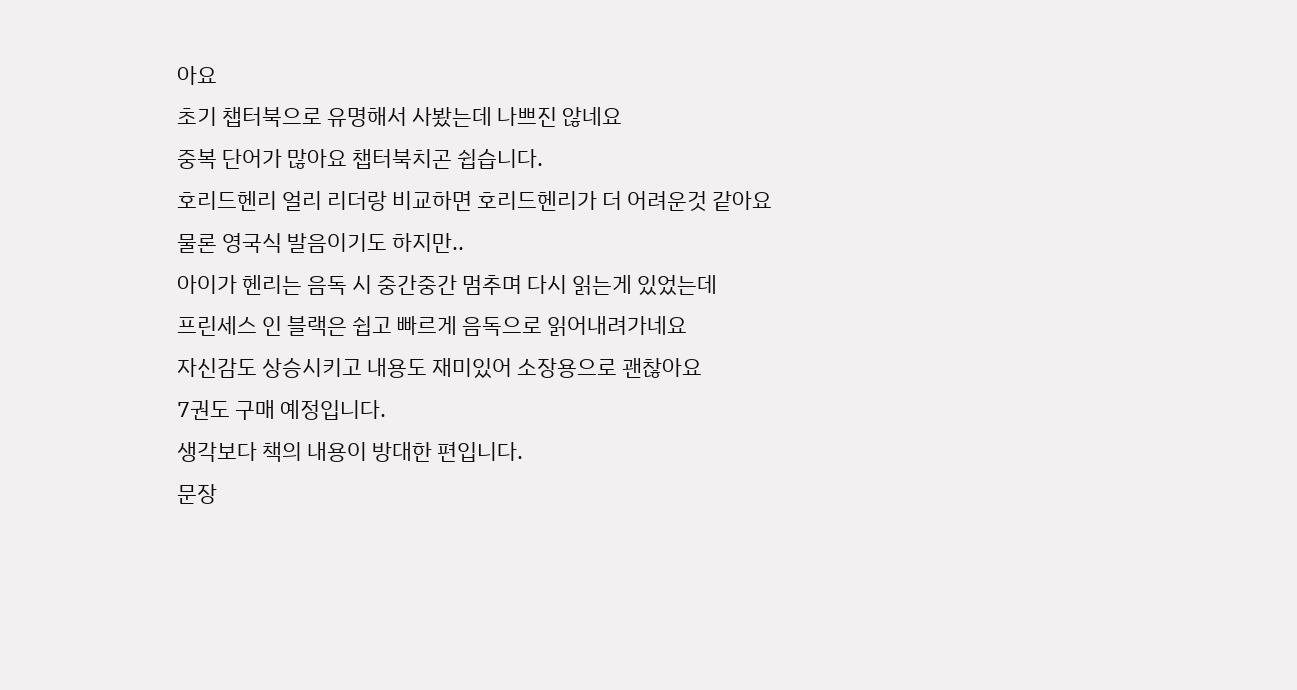아요
초기 챕터북으로 유명해서 사봤는데 나쁘진 않네요
중복 단어가 많아요 챕터북치곤 쉽습니다.
호리드헨리 얼리 리더랑 비교하면 호리드헨리가 더 어려운것 같아요
물론 영국식 발음이기도 하지만..
아이가 헨리는 음독 시 중간중간 멈추며 다시 읽는게 있었는데
프린세스 인 블랙은 쉽고 빠르게 음독으로 읽어내려가네요
자신감도 상승시키고 내용도 재미있어 소장용으로 괜찮아요
7권도 구매 예정입니다.
생각보다 책의 내용이 방대한 편입니다.
문장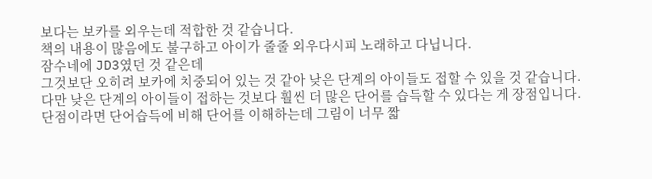보다는 보카를 외우는데 적합한 것 같습니다.
책의 내용이 많음에도 불구하고 아이가 줄줄 외우다시피 노래하고 다닙니다.
잠수네에 JD3였던 것 같은데
그것보단 오히려 보카에 치중되어 있는 것 같아 낮은 단계의 아이들도 접할 수 있을 것 같습니다.
다만 낮은 단계의 아이들이 접하는 것보다 훨씬 더 많은 단어를 습득할 수 있다는 게 장점입니다.
단점이라면 단어습득에 비해 단어를 이해하는데 그림이 너무 짧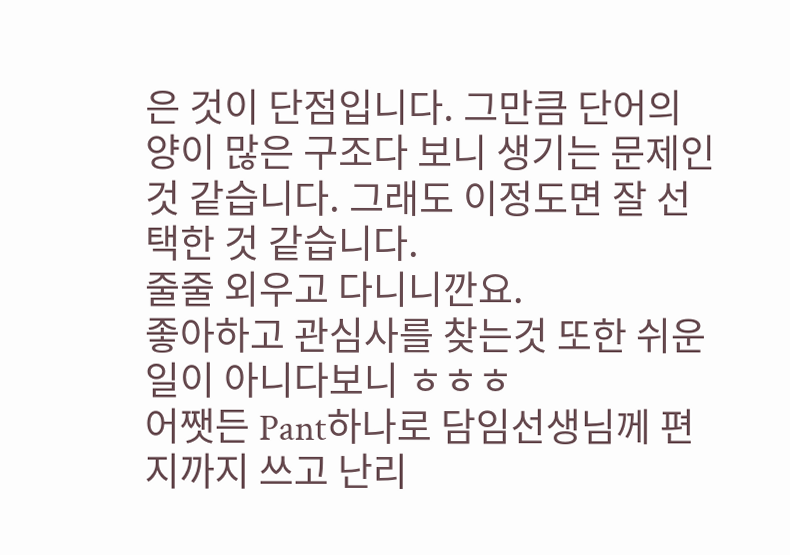은 것이 단점입니다. 그만큼 단어의 양이 많은 구조다 보니 생기는 문제인 것 같습니다. 그래도 이정도면 잘 선택한 것 같습니다.
줄줄 외우고 다니니깐요.
좋아하고 관심사를 찾는것 또한 쉬운일이 아니다보니 ㅎㅎㅎ
어쨋든 Pant하나로 담임선생님께 편지까지 쓰고 난리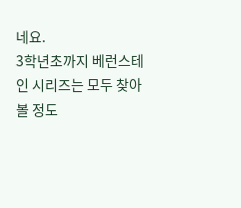네요.
3학년초까지 베런스테인 시리즈는 모두 찾아볼 정도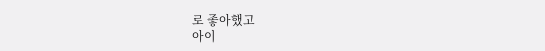로 좋아했고
아이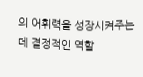의 어휘력을 성장시켜주는데 결정적인 역할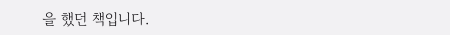을 했던 책입니다.